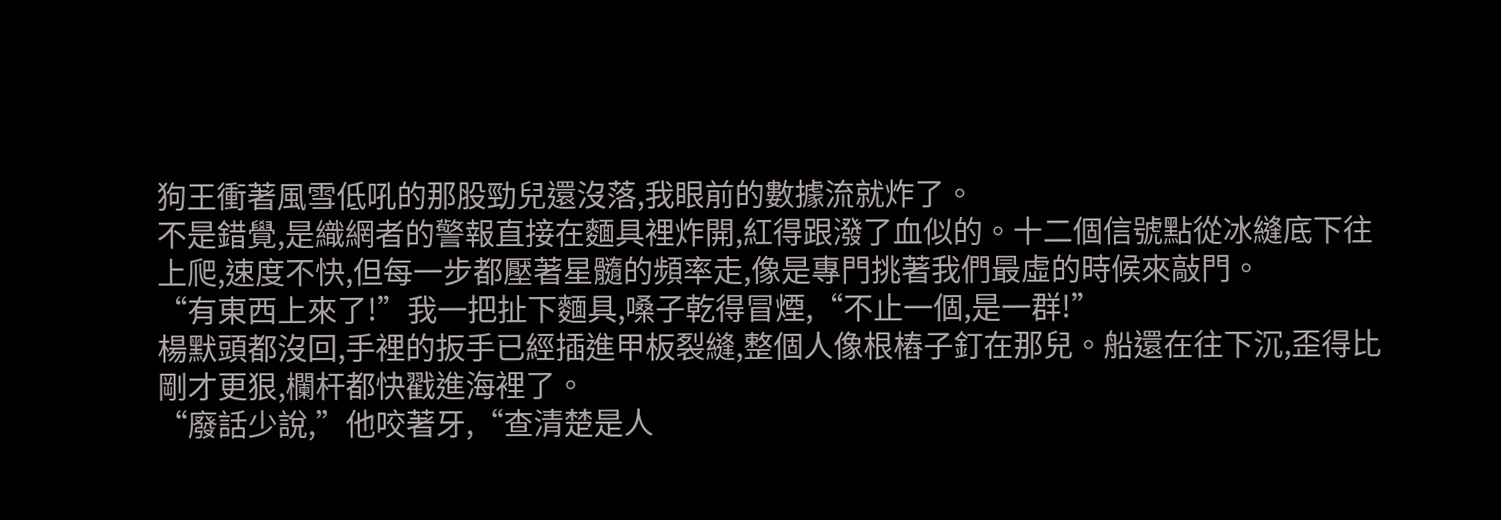狗王衝著風雪低吼的那股勁兒還沒落,我眼前的數據流就炸了。
不是錯覺,是織網者的警報直接在麵具裡炸開,紅得跟潑了血似的。十二個信號點從冰縫底下往上爬,速度不快,但每一步都壓著星髓的頻率走,像是專門挑著我們最虛的時候來敲門。
“有東西上來了!”我一把扯下麵具,嗓子乾得冒煙,“不止一個,是一群!”
楊默頭都沒回,手裡的扳手已經插進甲板裂縫,整個人像根樁子釘在那兒。船還在往下沉,歪得比剛才更狠,欄杆都快戳進海裡了。
“廢話少說,”他咬著牙,“查清楚是人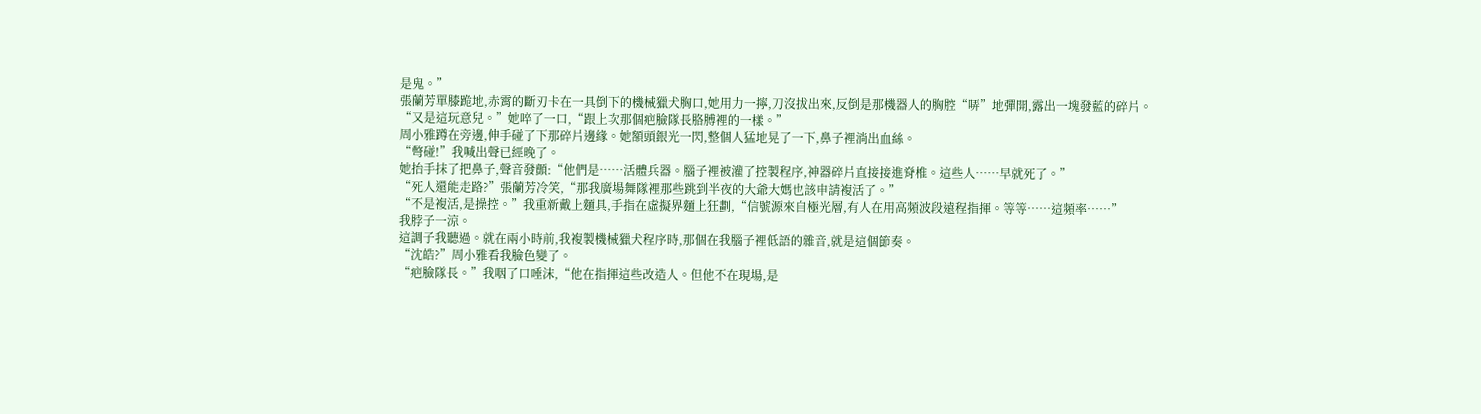是鬼。”
張蘭芳單膝跪地,赤霄的斷刃卡在一具倒下的機械獵犬胸口,她用力一擰,刀沒拔出來,反倒是那機器人的胸腔“哢”地彈開,露出一塊發藍的碎片。
“又是這玩意兒。”她啐了一口,“跟上次那個疤臉隊長胳膊裡的一樣。”
周小雅蹲在旁邊,伸手碰了下那碎片邊緣。她額頭銀光一閃,整個人猛地晃了一下,鼻子裡淌出血絲。
“彆碰!”我喊出聲已經晚了。
她抬手抹了把鼻子,聲音發顫:“他們是……活體兵器。腦子裡被灌了控製程序,神器碎片直接接進脊椎。這些人……早就死了。”
“死人還能走路?”張蘭芳冷笑,“那我廣場舞隊裡那些跳到半夜的大爺大媽也該申請複活了。”
“不是複活,是操控。”我重新戴上麵具,手指在虛擬界麵上狂劃,“信號源來自極光層,有人在用高頻波段遠程指揮。等等……這頻率……”
我脖子一涼。
這調子我聽過。就在兩小時前,我複製機械獵犬程序時,那個在我腦子裡低語的雜音,就是這個節奏。
“沈皓?”周小雅看我臉色變了。
“疤臉隊長。”我咽了口唾沫,“他在指揮這些改造人。但他不在現場,是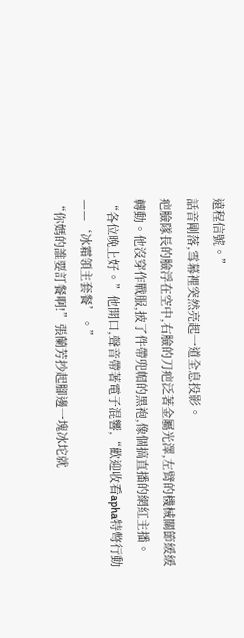遠程信號。”
話音剛落,雪幕裡突然亮起一道全息投影。
疤臉隊長的臉浮在空中,右臉的刀疤泛著金屬光澤,左臂的機械關節緩緩轉動。他沒穿作戰服,披了件帶兜帽的黑袍,像個搞直播的網紅主播。
“各位晚上好。”他開口,聲音帶著電子混響,“歡迎收看apha特彆行動——‘冰霜領主套餐’。”
“你媽的誰要訂餐啊!”張蘭芳抄起腳邊一塊冰坨就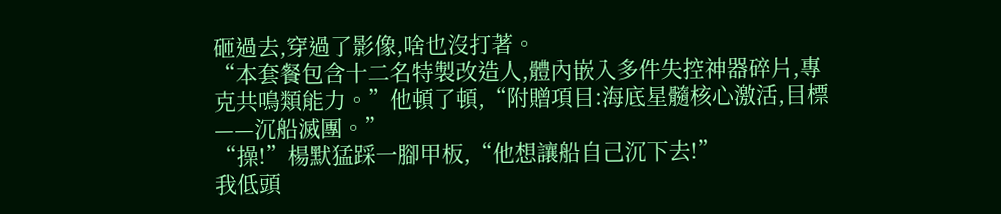砸過去,穿過了影像,啥也沒打著。
“本套餐包含十二名特製改造人,體內嵌入多件失控神器碎片,專克共鳴類能力。”他頓了頓,“附贈項目:海底星髓核心激活,目標——沉船滅團。”
“操!”楊默猛踩一腳甲板,“他想讓船自己沉下去!”
我低頭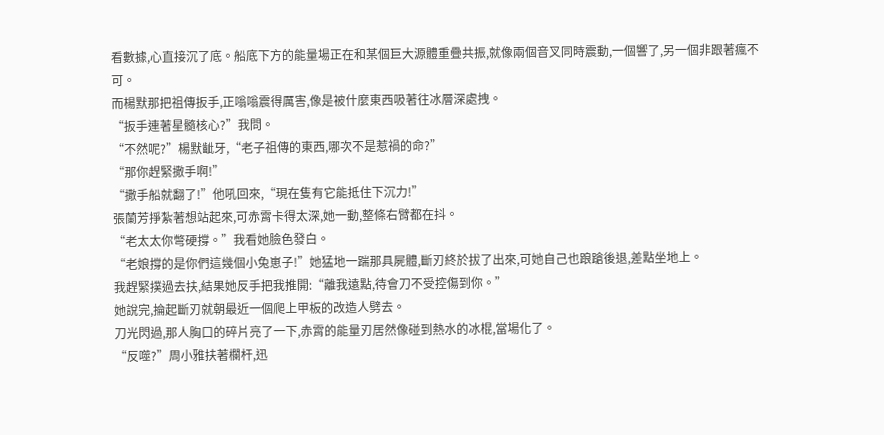看數據,心直接沉了底。船底下方的能量場正在和某個巨大源體重疊共振,就像兩個音叉同時震動,一個響了,另一個非跟著瘋不可。
而楊默那把祖傳扳手,正嗡嗡震得厲害,像是被什麼東西吸著往冰層深處拽。
“扳手連著星髓核心?”我問。
“不然呢?”楊默齜牙,“老子祖傳的東西,哪次不是惹禍的命?”
“那你趕緊撒手啊!”
“撒手船就翻了!”他吼回來,“現在隻有它能抵住下沉力!”
張蘭芳掙紮著想站起來,可赤霄卡得太深,她一動,整條右臂都在抖。
“老太太你彆硬撐。”我看她臉色發白。
“老娘撐的是你們這幾個小兔崽子!”她猛地一踹那具屍體,斷刃終於拔了出來,可她自己也踉蹌後退,差點坐地上。
我趕緊撲過去扶,結果她反手把我推開:“離我遠點,待會刀不受控傷到你。”
她說完,掄起斷刃就朝最近一個爬上甲板的改造人劈去。
刀光閃過,那人胸口的碎片亮了一下,赤霄的能量刃居然像碰到熱水的冰棍,當場化了。
“反噬?”周小雅扶著欄杆,迅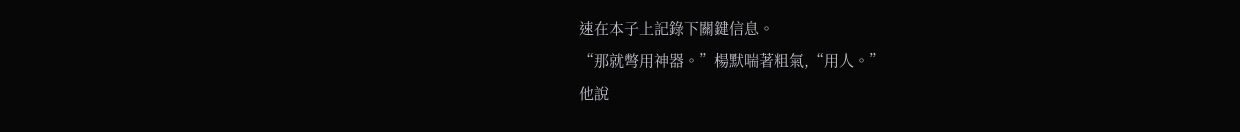速在本子上記錄下關鍵信息。
“那就彆用神器。”楊默喘著粗氣,“用人。”
他說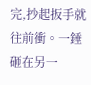完,抄起扳手就往前衝。一錘砸在另一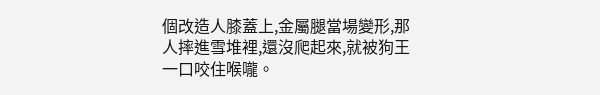個改造人膝蓋上,金屬腿當場變形,那人摔進雪堆裡,還沒爬起來,就被狗王一口咬住喉嚨。